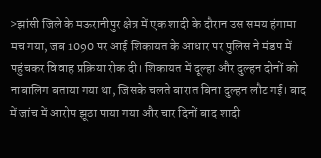>झांसी जिले के मऊरानीपुर क्षेत्र में एक शादी के दौरान उस समय हंगामा मच गया, जब 1090 पर आई शिकायत के आधार पर पुलिस ने मंडप में पहुंचकर विवाह प्रक्रिया रोक दी। शिकायत में दूल्हा और दुल्हन दोनों को नाबालिग बताया गया था, जिसके चलते बारात बिना दुल्हन लौट गई। बाद में जांच में आरोप झूठा पाया गया और चार दिनों बाद शादी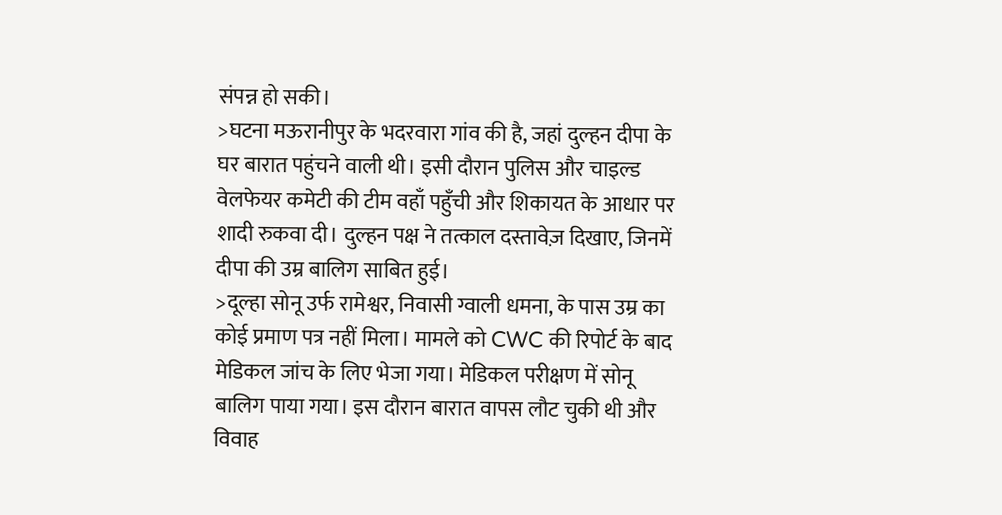संपन्न हो सकी।
>घटना मऊरानीपुर के भदरवारा गांव की है, जहां दुल्हन दीपा के घर बारात पहुंचने वाली थी। इसी दौरान पुलिस और चाइल्ड वेलफेयर कमेटी की टीम वहाँ पहुँची और शिकायत के आधार पर शादी रुकवा दी। दुल्हन पक्ष ने तत्काल दस्तावेज़ दिखाए, जिनमें दीपा की उम्र बालिग साबित हुई।
>दूल्हा सोनू उर्फ रामेश्वर, निवासी ग्वाली धमना, के पास उम्र का कोई प्रमाण पत्र नहीं मिला। मामले को CWC की रिपोर्ट के बाद मेडिकल जांच के लिए भेजा गया। मेडिकल परीक्षण में सोनू बालिग पाया गया। इस दौरान बारात वापस लौट चुकी थी और विवाह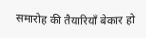समारोह की तैयारियाँ बेकार हो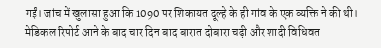गईं। जांच में खुलासा हुआ कि 1090 पर शिकायत दूल्हे के ही गांव के एक व्यक्ति ने की थी। मेडिकल रिपोर्ट आने के बाद चार दिन बाद बारात दोबारा चढ़ी और शादी विधिवत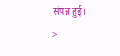संपन्न हुई।
>